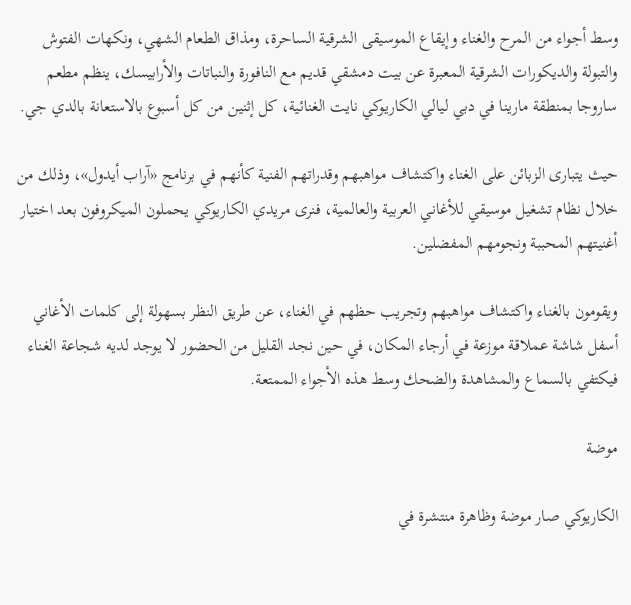وسط أجواء من المرح والغناء وإيقاع الموسيقى الشرقية الساحرة، ومذاق الطعام الشهي، ونكهات الفتوش والتبولة والديكورات الشرقية المعبرة عن بيت دمشقي قديم مع النافورة والنباتات والأرابيسك، ينظم مطعم ساروجا بمنطقة مارينا في دبي ليالي الكاريوكي نايت الغنائية، كل إثنين من كل أسبوع بالاستعانة بالدي جي.

حيث يتبارى الزبائن على الغناء واكتشاف مواهبهم وقدراتهم الفنية كأنهم في برنامج «آراب أيدول»، وذلك من خلال نظام تشغيل موسيقي للأغاني العربية والعالمية، فنرى مريدي الكاريوكي يحملون الميكروفون بعد اختيار أغنيتهم المحببة ونجومهم المفضلين.

ويقومون بالغناء واكتشاف مواهبهم وتجريب حظهم في الغناء، عن طريق النظر بسهولة إلى كلمات الأغاني أسفل شاشة عملاقة موزعة في أرجاء المكان، في حين نجد القليل من الحضور لا يوجد لديه شجاعة الغناء فيكتفي بالسماع والمشاهدة والضحك وسط هذه الأجواء الممتعة.

موضة

الكاريوكي صار موضة وظاهرة منتشرة في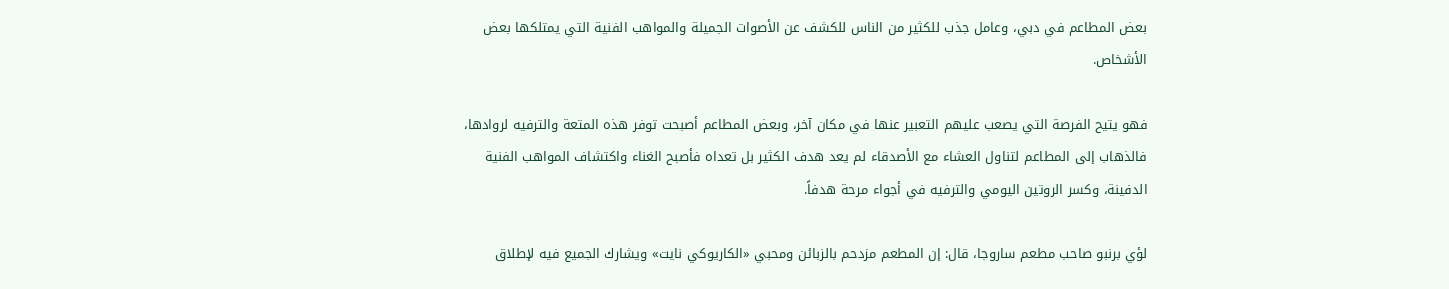بعض المطاعم في دبي، وعامل جذب للكثير من الناس للكشف عن الأصوات الجميلة والمواهب الفنية التي يمتلكها بعض الأشخاص.

فهو يتيح الفرصة التي يصعب عليهم التعبير عنها في مكان آخر، وبعض المطاعم أصبحت توفر هذه المتعة والترفيه لروادها، فالذهاب إلى المطاعم لتناول العشاء مع الأصدقاء لم يعد هدف الكثير بل تعداه فأصبح الغناء واكتشاف المواهب الفنية الدفينة، وكسر الروتين اليومي والترفيه في أجواء مرحة هدفاً.

لؤي برنبو صاحب مطعم ساروجا، قال: إن المطعم مزدحم بالزبائن ومحبي «الكاريوكي نايت» ويشارك الجميع فيه لإطلاق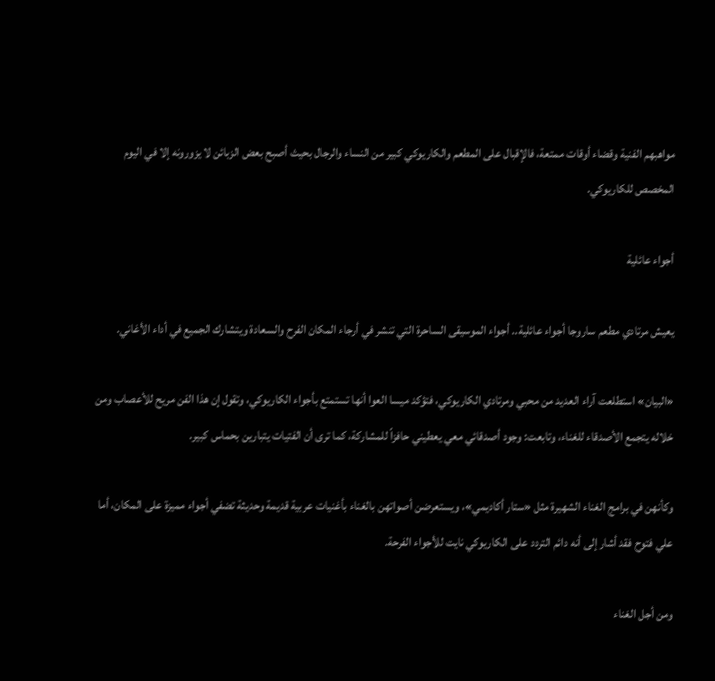مواهبهم الفنية وقضاء أوقات ممتعة، فالإقبال على المطعم والكاريوكي كبير من النساء والرجال بحيث أصبح بعض الزبائن لا يزورونه إلا في اليوم المخصص للكاريوكي.

أجواء عائلية

يعيش مرتادي مطعم ساروجا أجواء عائلية.. أجواء الموسيقى الساحرة التي تنشر في أرجاء المكان الفرح والسعادة ويتشارك الجميع في أداء الأغاني.

«البيان» استطلعت آراء العديد من محبي ومرتادي الكاريوكي، فتؤكد ميسا العوا أنها تستمتع بأجواء الكاريوكي، وتقول إن هذا الفن مريح للأعصاب ومن خلاله يتجمع الأصدقاء للغناء، وتابعت: وجود أصدقائي معي يعطيني حافزاً للمشاركة، كما ترى أن الفتيات يتبارين بحماس كبير.

وكأنهن في برامج الغناء الشهيرة مثل «ستار أكاديمي»، ويستعرضن أصواتهن بالغناء بأغنيات عربية قديمة وحديثة تضفي أجواء مميزة على المكان، أما علي فتوح فقد أشار إلى أنه دائم التردد على الكاريوكي نايت للأجواء الفرحة.

ومن أجل الغناء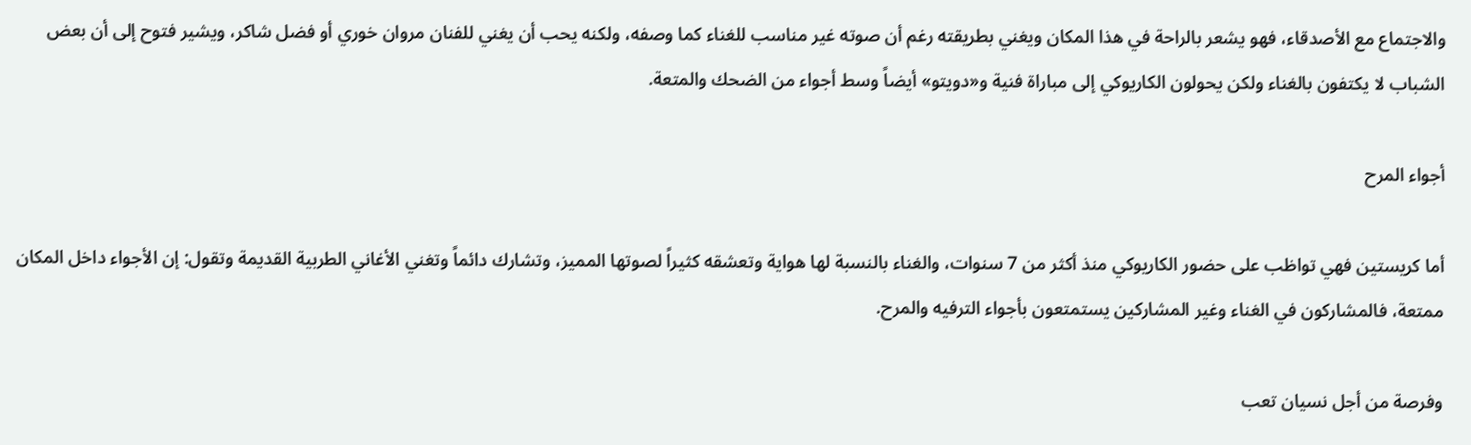والاجتماع مع الأصدقاء، فهو يشعر بالراحة في هذا المكان ويغني بطريقته رغم أن صوته غير مناسب للغناء كما وصفه، ولكنه يحب أن يغني للفنان مروان خوري أو فضل شاكر، ويشير فتوح إلى أن بعض الشباب لا يكتفون بالغناء ولكن يحولون الكاريوكي إلى مباراة فنية و«دويتو» أيضاً وسط أجواء من الضحك والمتعة.

أجواء المرح

أما كريستين فهي تواظب على حضور الكاريوكي منذ أكثر من 7 سنوات، والغناء بالنسبة لها هواية وتعشقه كثيراً لصوتها المميز، وتشارك دائماً وتغني الأغاني الطربية القديمة وتقول: إن الأجواء داخل المكان ممتعة، فالمشاركون في الغناء وغير المشاركين يستمتعون بأجواء الترفيه والمرح.

وفرصة من أجل نسيان تعب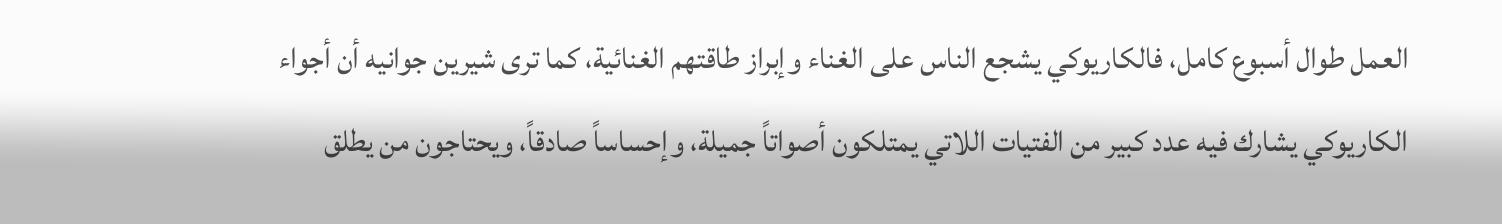العمل طوال أسبوع كامل، فالكاريوكي يشجع الناس على الغناء وإبراز طاقتهم الغنائية، كما ترى شيرين جوانيه أن أجواء الكاريوكي يشارك فيه عدد كبير من الفتيات اللاتي يمتلكون أصواتاً جميلة، وإحساساً صادقاً، ويحتاجون من يطلق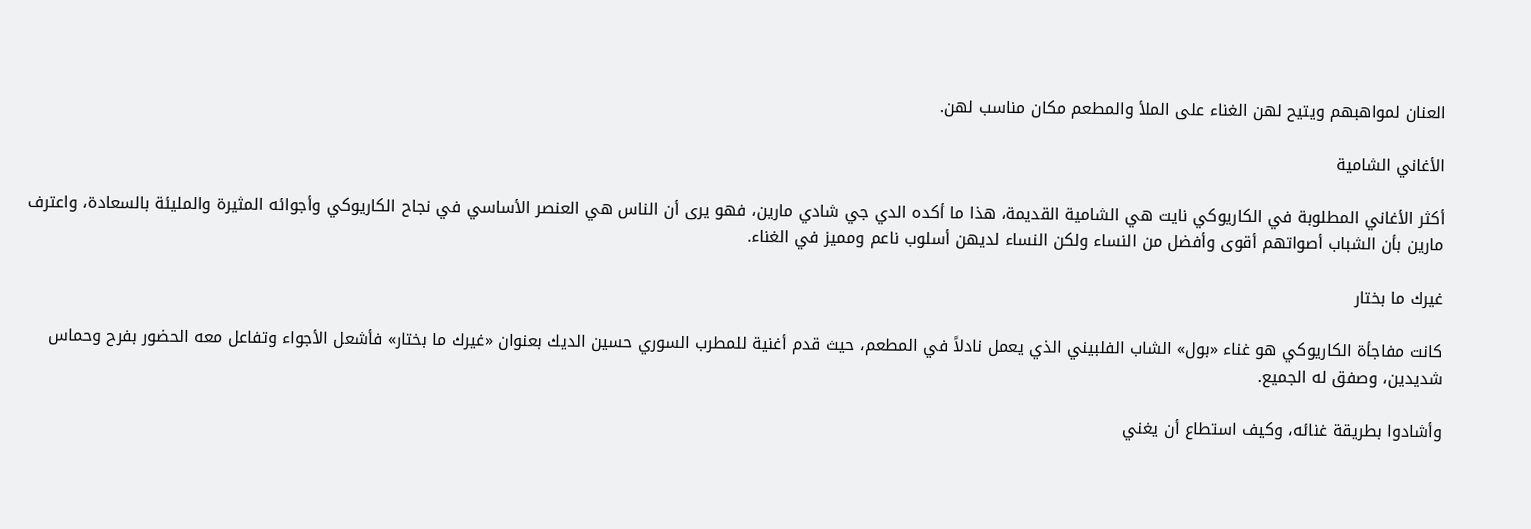العنان لمواهبهم ويتيح لهن الغناء على الملأ والمطعم مكان مناسب لهن.

الأغاني الشامية

أكثر الأغاني المطلوبة في الكاريوكي نايت هي الشامية القديمة، هذا ما أكده الدي جي شادي مارين، فهو يرى أن الناس هي العنصر الأساسي في نجاح الكاريوكي وأجوائه المثيرة والمليئة بالسعادة، واعترف مارين بأن الشباب أصواتهم أقوى وأفضل من النساء ولكن النساء لديهن أسلوب ناعم ومميز في الغناء.

غيرك ما بختار

كانت مفاجأة الكاريوكي هو غناء «بول» الشاب الفلبيني الذي يعمل نادلاً في المطعم، حيث قدم أغنية للمطرب السوري حسين الديك بعنوان «غيرك ما بختار» فأشعل الأجواء وتفاعل معه الحضور بفرح وحماس شديدين، وصفق له الجميع.

وأشادوا بطريقة غنائه، وكيف استطاع أن يغني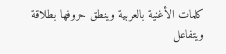كلمات الأغنية بالعربية وينطق حروفها بطلاقة ويتفاعل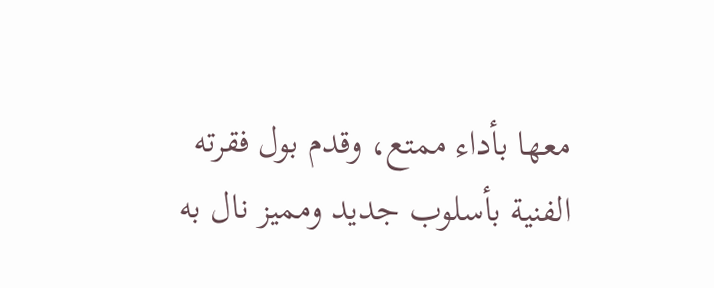معها بأداء ممتع، وقدم بول فقرته الفنية بأسلوب جديد ومميز نال به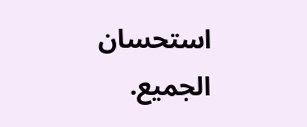استحسان الجميع.